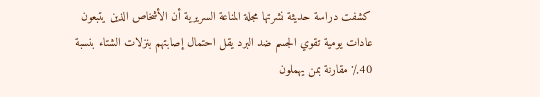كشفت دراسة حديثة نشرتها مجلة المناعة السريرية أن الأشخاص الذين يتبعون عادات يومية تقوي الجسم ضد البرد يقل احتمال إصابتهم بنزلات الشتاء بنسبة 40٪ مقارنة بمن يهملون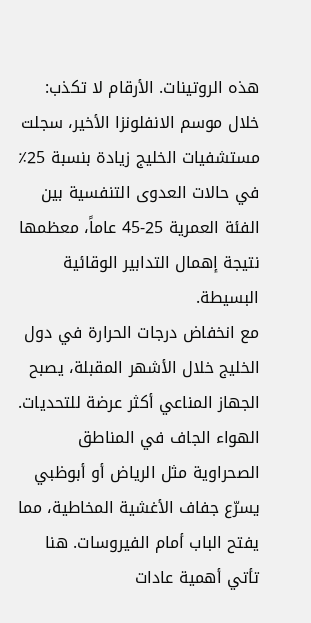هذه الروتينات. الأرقام لا تكذب: خلال موسم الانفلونزا الأخير، سجلت مستشفيات الخليج زيادة بنسبة 25٪ في حالات العدوى التنفسية بين الفئة العمرية 25-45 عاماً، معظمها نتيجة إهمال التدابير الوقائية البسيطة.
مع انخفاض درجات الحرارة في دول الخليج خلال الأشهر المقبلة، يصبح الجهاز المناعي أكثر عرضة للتحديات. الهواء الجاف في المناطق الصحراوية مثل الرياض أو أبوظبي يسرّع جفاف الأغشية المخاطية، مما يفتح الباب أمام الفيروسات. هنا تأتي أهمية عادات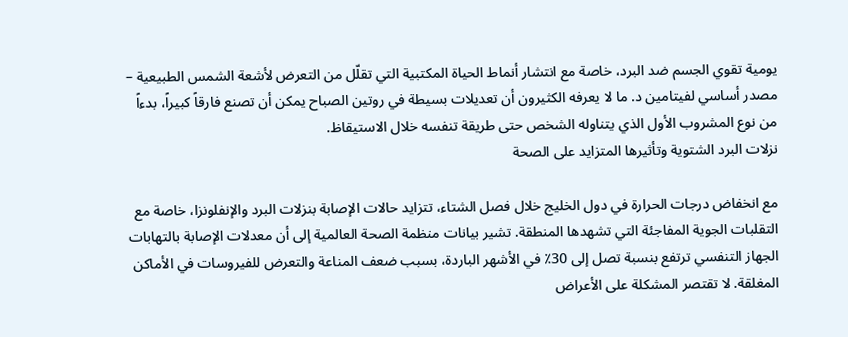يومية تقوي الجسم ضد البرد، خاصة مع انتشار أنماط الحياة المكتبية التي تقلّل من التعرض لأشعة الشمس الطبيعية – مصدر أساسي لفيتامين د. ما لا يعرفه الكثيرون أن تعديلات بسيطة في روتين الصباح يمكن أن تصنع فارقاً كبيراً، بدءاً من نوع المشروب الأول الذي يتناوله الشخص حتى طريقة تنفسه خلال الاستيقاظ.
نزلات البرد الشتوية وتأثيرها المتزايد على الصحة

مع انخفاض درجات الحرارة في دول الخليج خلال فصل الشتاء، تتزايد حالات الإصابة بنزلات البرد والإنفلونزا، خاصة مع التقلبات الجوية المفاجئة التي تشهدها المنطقة. تشير بيانات منظمة الصحة العالمية إلى أن معدلات الإصابة بالتهابات الجهاز التنفسي ترتفع بنسبة تصل إلى 30٪ في الأشهر الباردة، بسبب ضعف المناعة والتعرض للفيروسات في الأماكن المغلقة. لا تقتصر المشكلة على الأعراض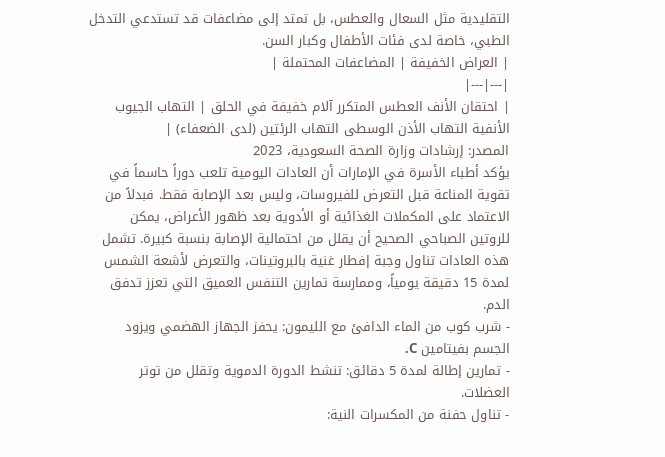التقليدية مثل السعال والعطس، بل تمتد إلى مضاعفات قد تستدعي التدخل الطبي، خاصة لدى فئات الأطفال وكبار السن.
| العراض الخفيفة | المضاعفات المحتملة |
|---|---|
| احتقان الأنف العطس المتكرر آلام خفيفة في الحلق | التهاب الجيوب الأنفية التهاب الأذن الوسطى التهاب الرئتين (لدى الضعفاء) |
المصدر: إرشادات وزارة الصحة السعودية، 2023
يؤكد أطباء الأسرة في الإمارات أن العادات اليومية تلعب دوراً حاسماً في تقوية المناعة قبل التعرض للفيروسات، وليس بعد الإصابة فقط. فبدلاً من الاعتماد على المكملات الغذائية أو الأدوية بعد ظهور الأعراض، يمكن للروتين الصباحي الصحيح أن يقلل من احتمالية الإصابة بنسبة كبيرة. تشمل هذه العادات تناول وجبة إفطار غنية بالبروتينات، والتعرض لأشعة الشمس لمدة 15 دقيقة يومياً، وممارسة تمارين التنفس العميق التي تعزز تدفق الدم.
- شرب كوب من الماء الدافئ مع الليمون: يحفز الجهاز الهضمي ويزود الجسم بفيتامين C.
- تمارين إطالة لمدة 5 دقائق: تنشط الدورة الدموية وتقلل من توتر العضلات.
- تناول حفنة من المكسرات النية: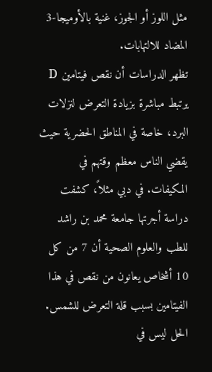مثل اللوز أو الجوز، غنية بالأوميجا-3 المضاد للالتهابات.
تظهر الدراسات أن نقص فيتامين D يرتبط مباشرة بزيادة التعرض لنزلات البرد، خاصة في المناطق الحضرية حيث يقضي الناس معظم وقتهم في المكيفات. في دبي مثلاً، كشفت دراسة أجرتها جامعة محمد بن راشد للطب والعلوم الصحية أن 7 من كل 10 أشخاص يعانون من نقص في هذا الفيتامين بسبب قلة التعرض للشمس. الحل ليس في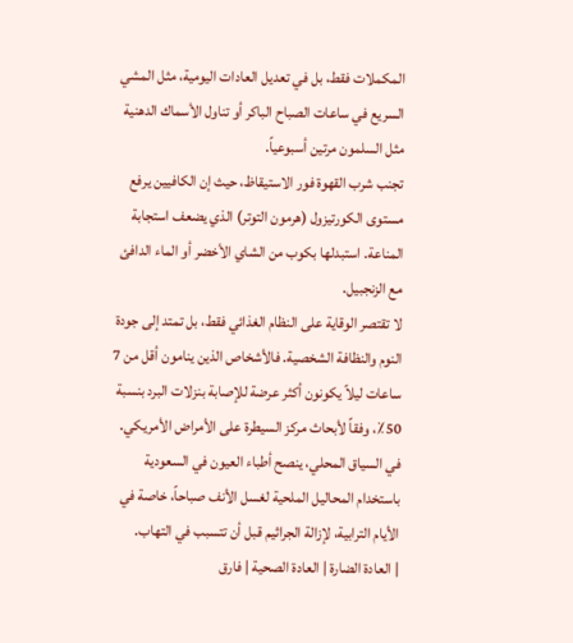المكملات فقط، بل في تعديل العادات اليومية، مثل المشي السريع في ساعات الصباح الباكر أو تناول الأسماك الدهنية مثل السلمون مرتين أسبوعياً.
تجنب شرب القهوة فور الاستيقاظ، حيث إن الكافيين يرفع مستوى الكورتيزول (هرمون التوتر) الذي يضعف استجابة المناعة. استبدلها بكوب من الشاي الأخضر أو الماء الدافئ مع الزنجبيل.
لا تقتصر الوقاية على النظام الغذائي فقط، بل تمتد إلى جودة النوم والنظافة الشخصية. فالأشخاص الذين ينامون أقل من 7 ساعات ليلاً يكونون أكثر عرضة للإصابة بنزلات البرد بنسبة 50٪، وفقاً لأبحاث مركز السيطرة على الأمراض الأمريكي. في السياق المحلي، ينصح أطباء العيون في السعودية باستخدام المحاليل الملحية لغسل الأنف صباحاً، خاصة في الأيام الترابية، لإزالة الجراثيم قبل أن تتسبب في التهاب.
| العادة الضارة | العادة الصحية | فارق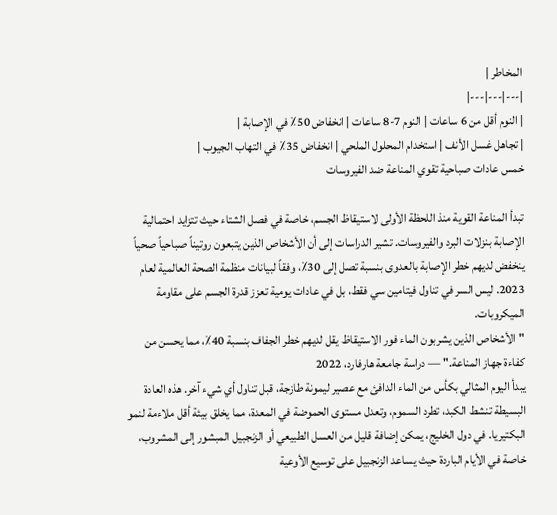المخاطر |
|---|---|---|
| النوم أقل من 6 ساعات | النوم 7-8 ساعات | انخفاض 50٪ في الإصابة |
| تجاهل غسل الأنف | استخدام المحلول الملحي | انخفاض 35٪ في التهاب الجيوب |
خمس عادات صباحية تقوي المناعة ضد الفيروسات

تبدأ المناعة القوية منذ اللحظة الأولى لاستيقاظ الجسم، خاصة في فصل الشتاء حيث تتزايد احتمالية الإصابة بنزلات البرد والفيروسات. تشير الدراسات إلى أن الأشخاص الذين يتبعون روتيناً صباحياً صحياً ينخفض لديهم خطر الإصابة بالعدوى بنسبة تصل إلى 30٪، وفقاً لبيانات منظمة الصحة العالمية لعام 2023. ليس السر في تناول فيتامين سي فقط، بل في عادات يومية تعزز قدرة الجسم على مقاومة الميكروبات.
"الأشخاص الذين يشربون الماء فور الاستيقاظ يقل لديهم خطر الجفاف بنسبة 40٪، مما يحسن من كفاءة جهاز المناعة." — دراسة جامعة هارفارد، 2022
يبدأ اليوم المثالي بكأس من الماء الدافئ مع عصير ليمونة طازجة، قبل تناول أي شيء آخر. هذه العادة البسيطة تنشط الكبد، تطرد السموم، وتعدل مستوى الحموضة في المعدة، مما يخلق بيئة أقل ملاءمة لنمو البكتيريا. في دول الخليج، يمكن إضافة قليل من العسل الطبيعي أو الزنجبيل المبشور إلى المشروب، خاصة في الأيام الباردة حيث يساعد الزنجبيل على توسيع الأوعية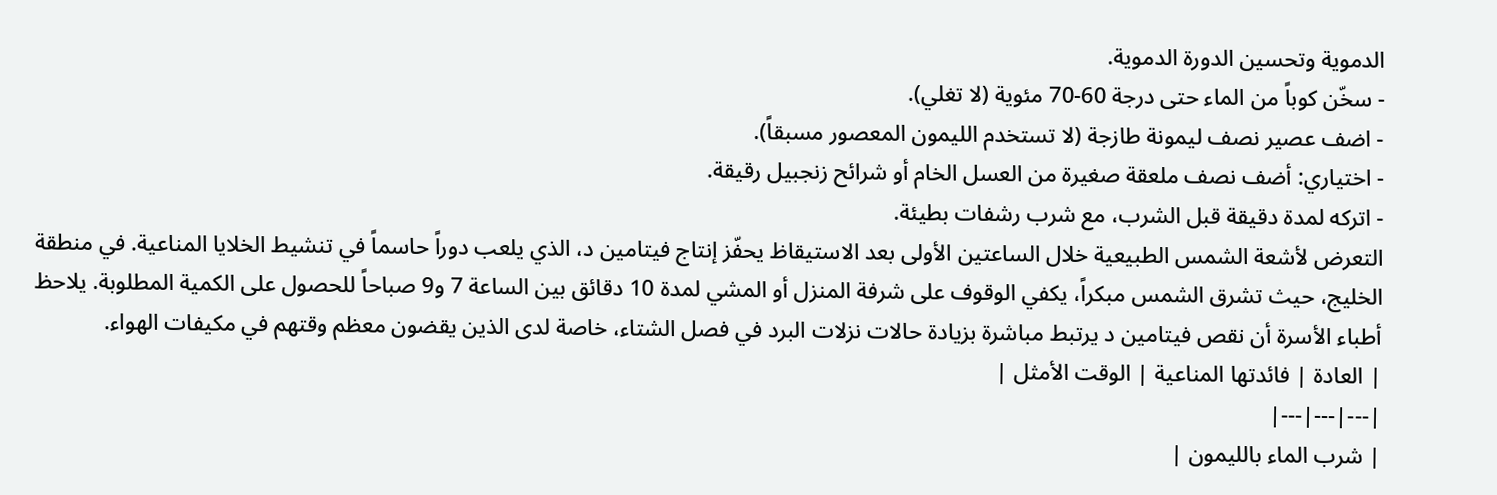الدموية وتحسين الدورة الدموية.
- سخّن كوباً من الماء حتى درجة 60-70 مئوية (لا تغلي).
- اضف عصير نصف ليمونة طازجة (لا تستخدم الليمون المعصور مسبقاً).
- اختياري: أضف نصف ملعقة صغيرة من العسل الخام أو شرائح زنجبيل رقيقة.
- اتركه لمدة دقيقة قبل الشرب، مع شرب رشفات بطيئة.
التعرض لأشعة الشمس الطبيعية خلال الساعتين الأولى بعد الاستيقاظ يحفّز إنتاج فيتامين د، الذي يلعب دوراً حاسماً في تنشيط الخلايا المناعية. في منطقة الخليج، حيث تشرق الشمس مبكراً، يكفي الوقوف على شرفة المنزل أو المشي لمدة 10 دقائق بين الساعة 7 و9 صباحاً للحصول على الكمية المطلوبة. يلاحظ أطباء الأسرة أن نقص فيتامين د يرتبط مباشرة بزيادة حالات نزلات البرد في فصل الشتاء، خاصة لدى الذين يقضون معظم وقتهم في مكيفات الهواء.
| العادة | فائدتها المناعية | الوقت الأمثل |
|---|---|---|
| شرب الماء بالليمون |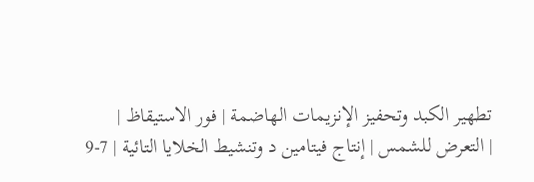تطهير الكبد وتحفيز الإنزيمات الهاضمة | فور الاستيقاظ |
| التعرض للشمس | إنتاج فيتامين د وتنشيط الخلايا التائية | 7-9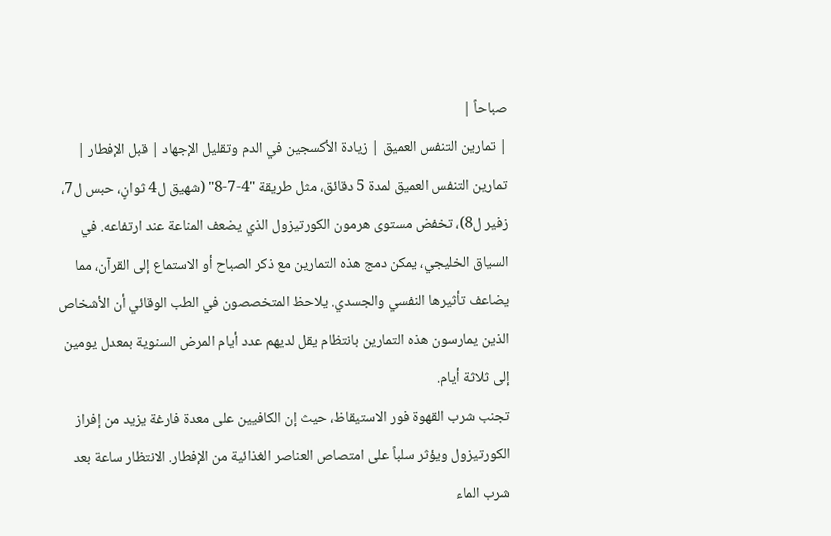صباحاً |
| تمارين التنفس العميق | زيادة الأكسجين في الدم وتقليل الإجهاد | قبل الإفطار |
تمارين التنفس العميق لمدة 5 دقائق، مثل طريقة "4-7-8" (شهيق ل4 ثوانٍ، حبس ل7، زفير ل8)، تخفض مستوى هرمون الكورتيزول الذي يضعف المناعة عند ارتفاعه. في السياق الخليجي، يمكن دمج هذه التمارين مع ذكر الصباح أو الاستماع إلى القرآن، مما يضاعف تأثيرها النفسي والجسدي. يلاحظ المتخصصون في الطب الوقائي أن الأشخاص الذين يمارسون هذه التمارين بانتظام يقل لديهم عدد أيام المرض السنوية بمعدل يومين إلى ثلاثة أيام.
تجنب شرب القهوة فور الاستيقاظ، حيث إن الكافيين على معدة فارغة يزيد من إفراز الكورتيزول ويؤثر سلباً على امتصاص العناصر الغذائية من الإفطار. الانتظار ساعة بعد شرب الماء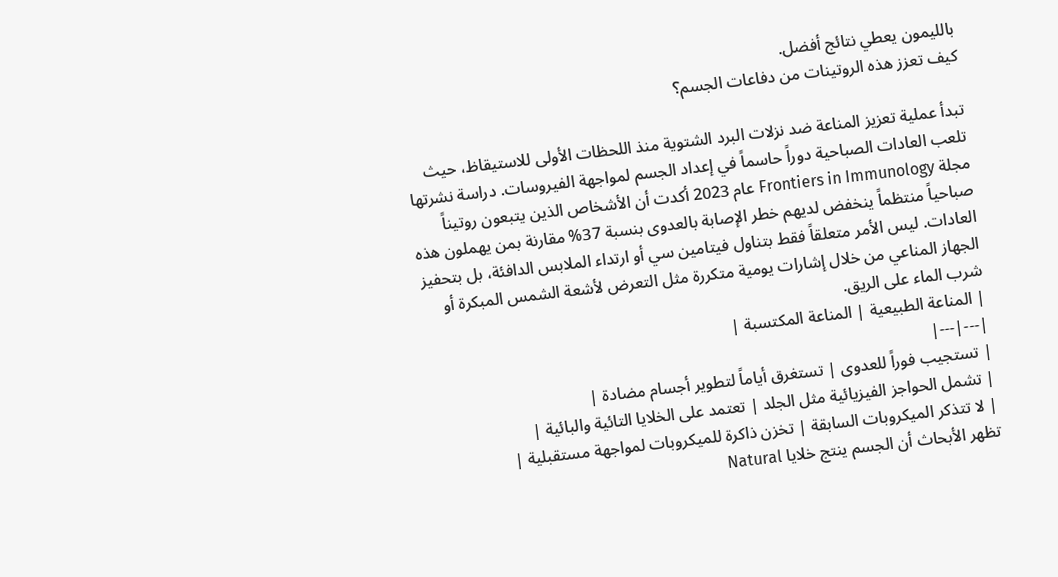بالليمون يعطي نتائج أفضل.
كيف تعزز هذه الروتينات من دفاعات الجسم؟

تبدأ عملية تعزيز المناعة ضد نزلات البرد الشتوية منذ اللحظات الأولى للاستيقاظ، حيث تلعب العادات الصباحية دوراً حاسماً في إعداد الجسم لمواجهة الفيروسات. دراسة نشرتها مجلة Frontiers in Immunology عام 2023 أكدت أن الأشخاص الذين يتبعون روتيناً صباحياً منتظماً ينخفض لديهم خطر الإصابة بالعدوى بنسبة 37% مقارنة بمن يهملون هذه العادات. ليس الأمر متعلقاً فقط بتناول فيتامين سي أو ارتداء الملابس الدافئة، بل بتحفيز الجهاز المناعي من خلال إشارات يومية متكررة مثل التعرض لأشعة الشمس المبكرة أو شرب الماء على الريق.
| المناعة الطبيعية | المناعة المكتسبة |
|---|---|
| تستجيب فوراً للعدوى | تستغرق أياماً لتطوير أجسام مضادة |
| تشمل الحواجز الفيزيائية مثل الجلد | تعتمد على الخلايا التائية والبائية |
| لا تتذكر الميكروبات السابقة | تخزن ذاكرة للميكروبات لمواجهة مستقبلية |
تظهر الأبحاث أن الجسم ينتج خلايا Natural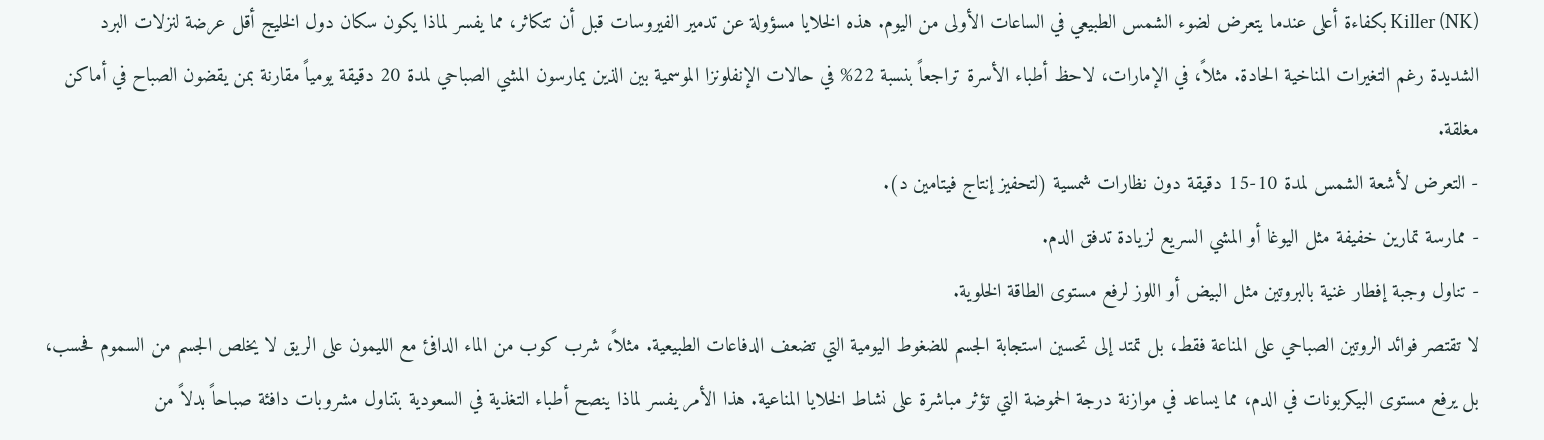Killer (NK) بكفاءة أعلى عندما يتعرض لضوء الشمس الطبيعي في الساعات الأولى من اليوم. هذه الخلايا مسؤولة عن تدمير الفيروسات قبل أن تتكاثر، مما يفسر لماذا يكون سكان دول الخليج أقل عرضة لنزلات البرد الشديدة رغم التغيرات المناخية الحادة. مثلاً، في الإمارات، لاحظ أطباء الأسرة تراجعاً بنسبة 22% في حالات الإنفلونزا الموسمية بين الذين يمارسون المشي الصباحي لمدة 20 دقيقة يومياً مقارنة بمن يقضون الصباح في أماكن مغلقة.
- التعرض لأشعة الشمس لمدة 10-15 دقيقة دون نظارات شمسية (لتحفيز إنتاج فيتامين د).
- ممارسة تمارين خفيفة مثل اليوغا أو المشي السريع لزيادة تدفق الدم.
- تناول وجبة إفطار غنية بالبروتين مثل البيض أو اللوز لرفع مستوى الطاقة الخلوية.
لا تقتصر فوائد الروتين الصباحي على المناعة فقط، بل تمتد إلى تحسين استجابة الجسم للضغوط اليومية التي تضعف الدفاعات الطبيعية. مثلاً، شرب كوب من الماء الدافئ مع الليمون على الريق لا يخلص الجسم من السموم فحسب، بل يرفع مستوى البيكربونات في الدم، مما يساعد في موازنة درجة الحموضة التي تؤثر مباشرة على نشاط الخلايا المناعية. هذا الأمر يفسر لماذا ينصح أطباء التغذية في السعودية بتناول مشروبات دافئة صباحاً بدلاً من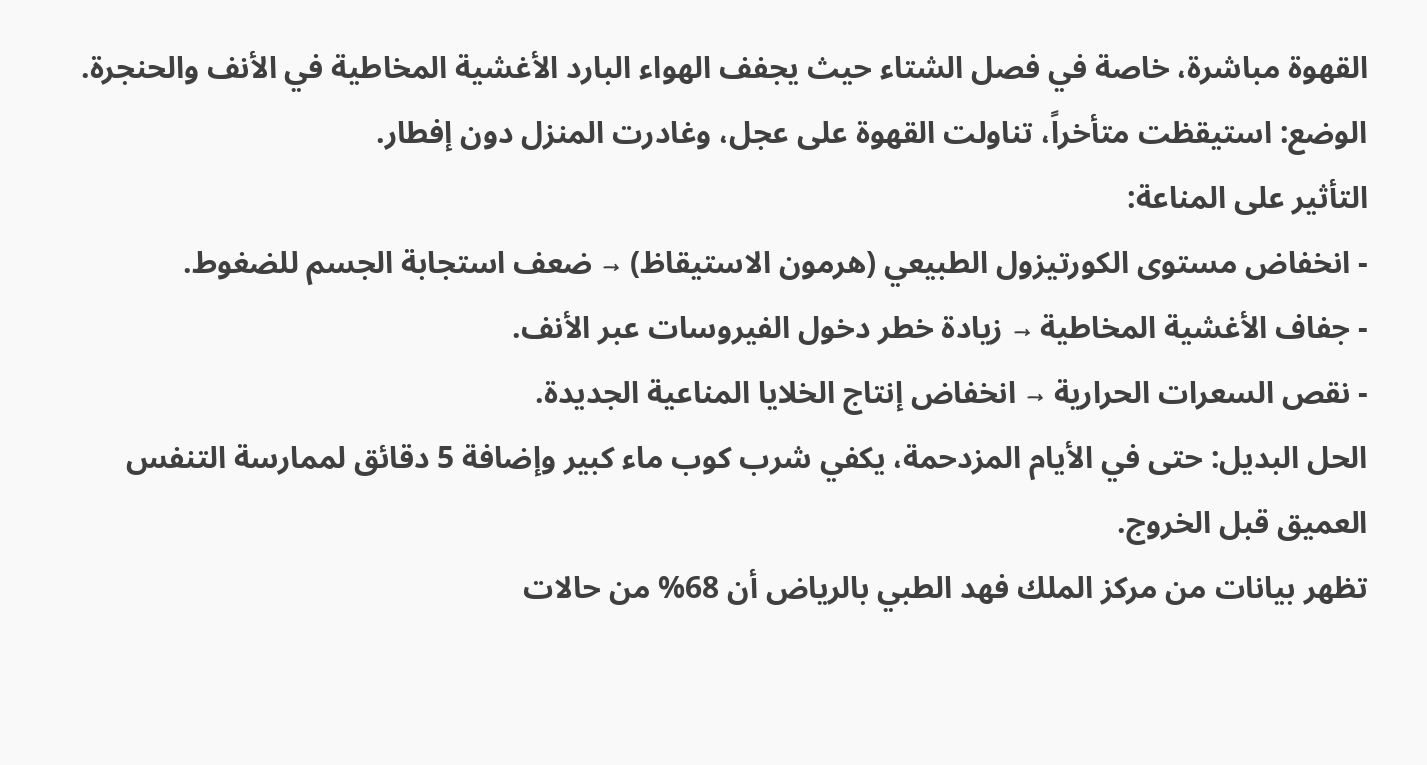القهوة مباشرة، خاصة في فصل الشتاء حيث يجفف الهواء البارد الأغشية المخاطية في الأنف والحنجرة.
الوضع: استيقظت متأخراً، تناولت القهوة على عجل، وغادرت المنزل دون إفطار.
التأثير على المناعة:
- انخفاض مستوى الكورتيزول الطبيعي (هرمون الاستيقاظ) → ضعف استجابة الجسم للضغوط.
- جفاف الأغشية المخاطية → زيادة خطر دخول الفيروسات عبر الأنف.
- نقص السعرات الحرارية → انخفاض إنتاج الخلايا المناعية الجديدة.
الحل البديل: حتى في الأيام المزدحمة، يكفي شرب كوب ماء كبير وإضافة 5 دقائق لممارسة التنفس العميق قبل الخروج.
تظهر بيانات من مركز الملك فهد الطبي بالرياض أن 68% من حالات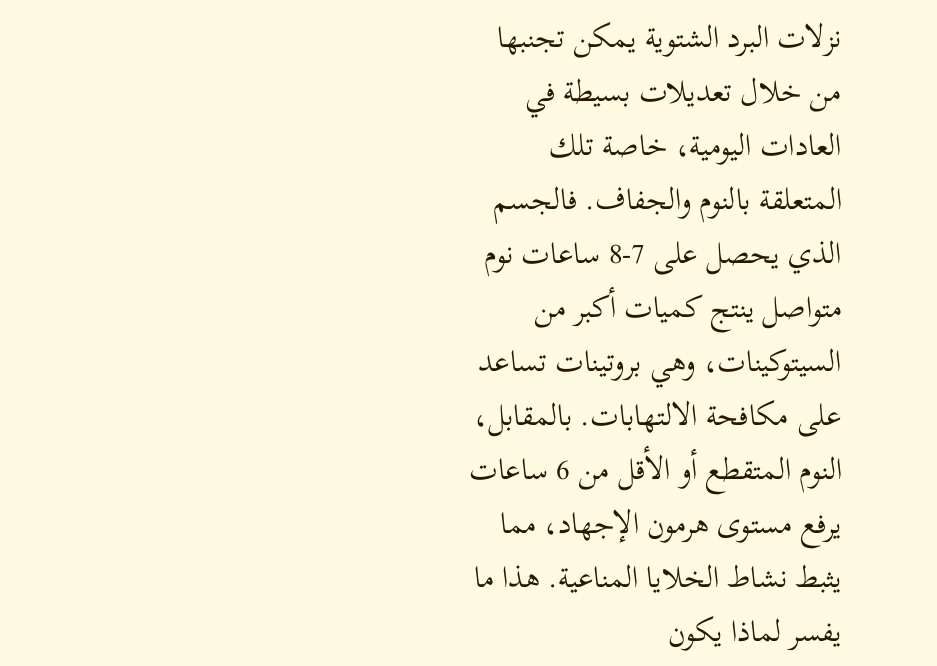نزلات البرد الشتوية يمكن تجنبها من خلال تعديلات بسيطة في العادات اليومية، خاصة تلك المتعلقة بالنوم والجفاف. فالجسم الذي يحصل على 7-8 ساعات نوم متواصل ينتج كميات أكبر من السيتوكينات، وهي بروتينات تساعد على مكافحة الالتهابات. بالمقابل، النوم المتقطع أو الأقل من 6 ساعات يرفع مستوى هرمون الإجهاد، مما يثبط نشاط الخلايا المناعية. هذا ما يفسر لماذا يكون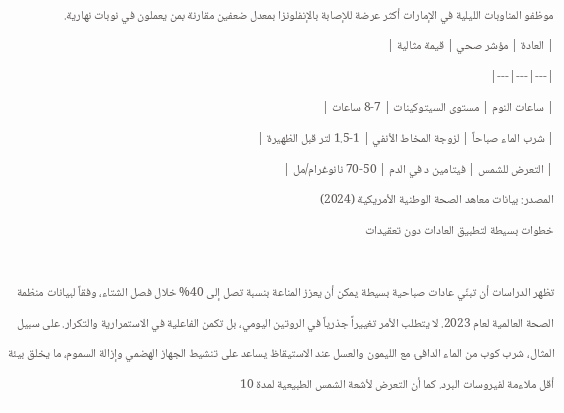موظفو المناوبات الليلية في الإمارات أكثر عرضة للإصابة بالإنفلونزا بمعدل ضعفين مقارنة بمن يعملون في نوبات نهارية.
| العادة | مؤشر صحي | قيمة مثالية |
|---|---|---|
| ساعات النوم | مستوى السيتوكينات | 7-8 ساعات |
| شرب الماء صباحاً | لزوجة المخاط الأنفي | 1-1.5 لتر قبل الظهيرة |
| التعرض للشمس | فيتامين د في الدم | 50-70 نانوغرام/مل |
المصدر: بيانات معاهد الصحة الوطنية الأمريكية (2024)
خطوات بسيطة لتطبيق العادات دون تعقيدات

تظهر الدراسات أن تبنّي عادات صباحية بسيطة يمكن أن يعزز المناعة بنسبة تصل إلى 40% خلال فصل الشتاء، وفقاً لبيانات منظمة الصحة العالمية لعام 2023. لا يتطلب الأمر تغييراً جذرياً في الروتين اليومي، بل تكمن الفاعلية في الاستمرارية والتكرار. على سبيل المثال، شرب كوب من الماء الدافئ مع الليمون والعسل عند الاستيقاظ يساعد على تنشيط الجهاز الهضمي وإزالة السموم، ما يخلق بيئة أقل ملاءمة لفيروسات البرد. كما أن التعرض لأشعة الشمس الطبيعية لمدة 10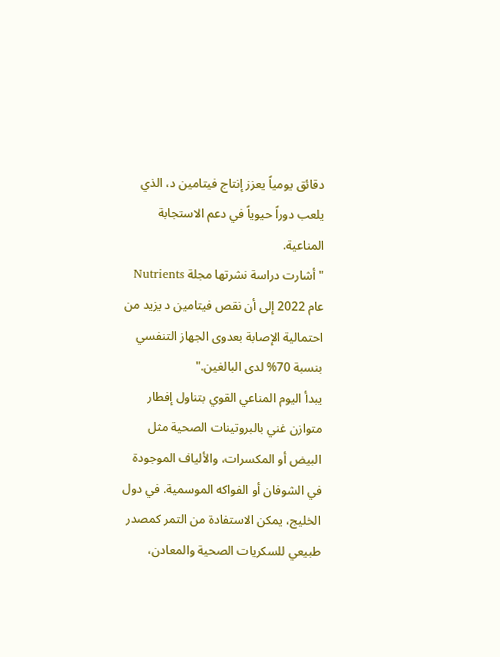دقائق يومياً يعزز إنتاج فيتامين د، الذي يلعب دوراً حيوياً في دعم الاستجابة المناعية.
"أشارت دراسة نشرتها مجلة Nutrients عام 2022 إلى أن نقص فيتامين د يزيد من احتمالية الإصابة بعدوى الجهاز التنفسي بنسبة 70% لدى البالغين."
يبدأ اليوم المناعي القوي بتناول إفطار متوازن غني بالبروتينات الصحية مثل البيض أو المكسرات، والألياف الموجودة في الشوفان أو الفواكه الموسمية. في دول الخليج، يمكن الاستفادة من التمر كمصدر طبيعي للسكريات الصحية والمعادن،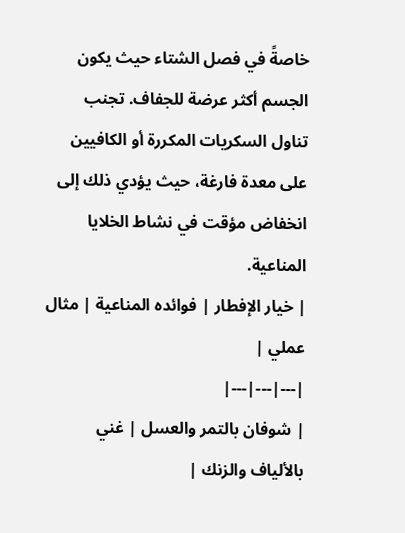خاصةً في فصل الشتاء حيث يكون الجسم أكثر عرضة للجفاف. تجنب تناول السكريات المكررة أو الكافيين على معدة فارغة، حيث يؤدي ذلك إلى انخفاض مؤقت في نشاط الخلايا المناعية.
| خيار الإفطار | فوائده المناعية | مثال عملي |
|---|---|---|
| شوفان بالتمر والعسل | غني بالألياف والزنك |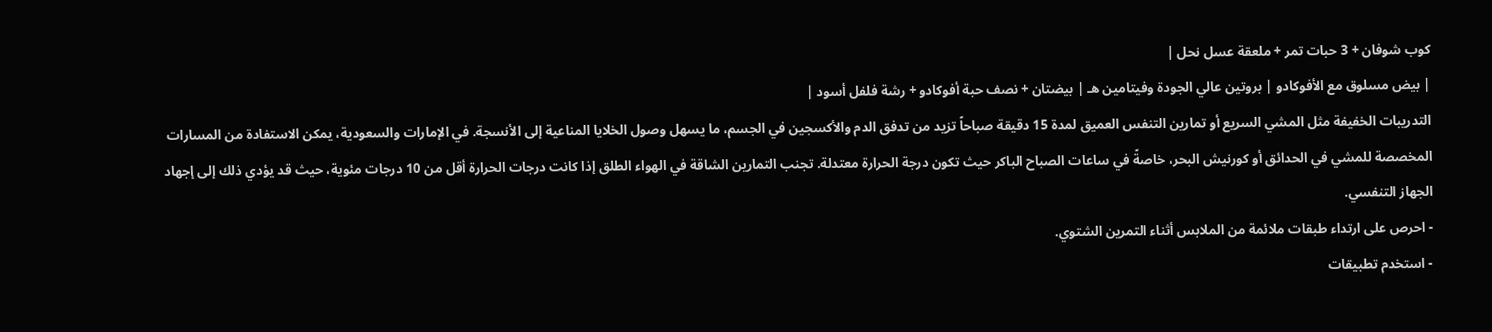كوب شوفان + 3 حبات تمر + ملعقة عسل نحل |
| بيض مسلوق مع الأفوكادو | بروتين عالي الجودة وفيتامين هـ | بيضتان + نصف حبة أفوكادو + رشة فلفل أسود |
التدريبات الخفيفة مثل المشي السريع أو تمارين التنفس العميق لمدة 15 دقيقة صباحاً تزيد من تدفق الدم والأكسجين في الجسم، ما يسهل وصول الخلايا المناعية إلى الأنسجة. في الإمارات والسعودية، يمكن الاستفادة من المسارات المخصصة للمشي في الحدائق أو كورنيش البحر، خاصةً في ساعات الصباح الباكر حيث تكون درجة الحرارة معتدلة. تجنب التمارين الشاقة في الهواء الطلق إذا كانت درجات الحرارة أقل من 10 درجات مئوية، حيث قد يؤدي ذلك إلى إجهاد الجهاز التنفسي.
- احرص على ارتداء طبقات ملائمة من الملابس أثناء التمرين الشتوي.
- استخدم تطبيقات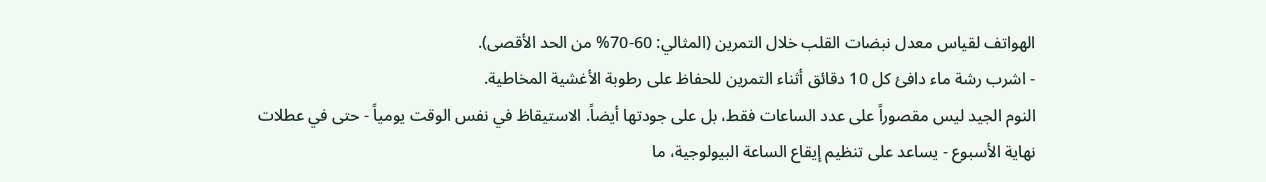الهواتف لقياس معدل نبضات القلب خلال التمرين (المثالي: 60-70% من الحد الأقصى).
- اشرب رشة ماء دافئ كل 10 دقائق أثناء التمرين للحفاظ على رطوبة الأغشية المخاطية.
النوم الجيد ليس مقصوراً على عدد الساعات فقط، بل على جودتها أيضاً. الاستيقاظ في نفس الوقت يومياً - حتى في عطلات نهاية الأسبوع - يساعد على تنظيم إيقاع الساعة البيولوجية، ما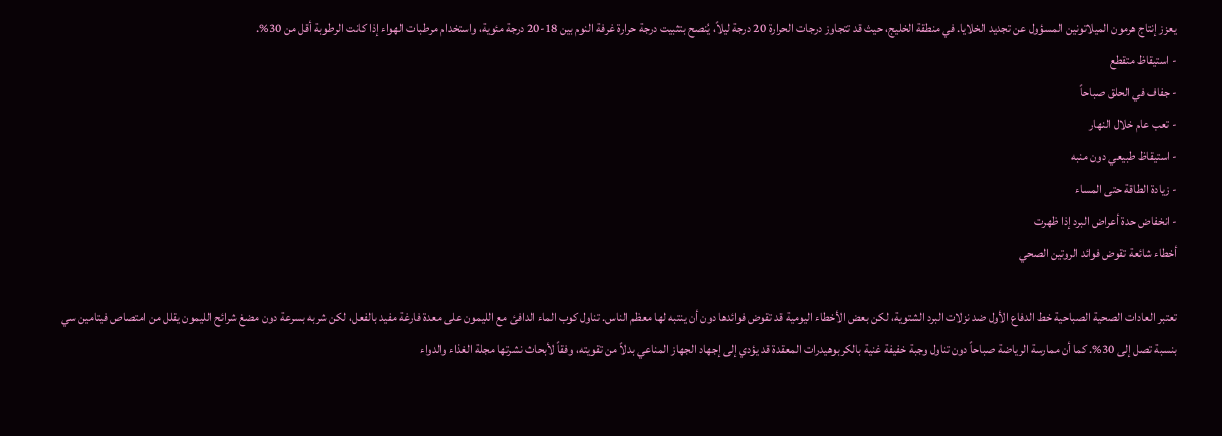يعزز إنتاج هرمون الميلاتونين المسؤول عن تجديد الخلايا. في منطقة الخليج، حيث قد تتجاوز درجات الحرارة 20 درجة ليلاً، يُنصح بتثبيت درجة حرارة غرفة النوم بين 18-20 درجة مئوية، واستخدام مرطبات الهواء إذا كانت الرطوبة أقل من 30%.
- استيقاظ متقطع
- جفاف في الحلق صباحاً
- تعب عام خلال النهار
- استيقاظ طبيعي دون منبه
- زيادة الطاقة حتى المساء
- انخفاض حدة أعراض البرد إذا ظهرت
أخطاء شائعة تقوض فوائد الروتين الصحي

تعتبر العادات الصحية الصباحية خط الدفاع الأول ضد نزلات البرد الشتوية، لكن بعض الأخطاء اليومية قد تقوض فوائدها دون أن ينتبه لها معظم الناس. تناول كوب الماء الدافئ مع الليمون على معدة فارغة مفيد بالفعل، لكن شربه بسرعة دون مضغ شرائح الليمون يقلل من امتصاص فيتامين سي بنسبة تصل إلى 30%. كما أن ممارسة الرياضة صباحاً دون تناول وجبة خفيفة غنية بالكربوهيدرات المعقدة قد يؤدي إلى إجهاد الجهاز المناعي بدلاً من تقويته، وفقاً لأبحاث نشرتها مجلة الغذاء والدواء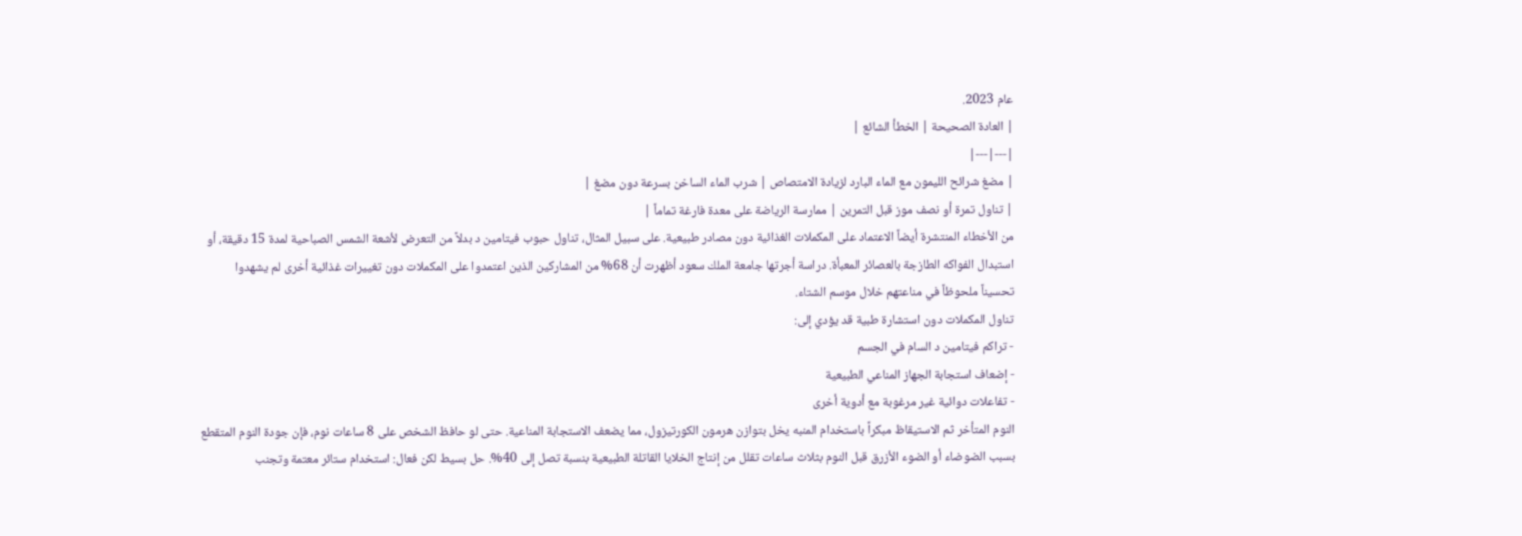عام 2023.
| العادة الصحيحة | الخطأ الشائع |
|---|---|
| مضغ شرائح الليمون مع الماء البارد لزيادة الامتصاص | شرب الماء الساخن بسرعة دون مضغ |
| تناول تمرة أو نصف موز قبل التمرين | ممارسة الرياضة على معدة فارغة تماماً |
من الأخطاء المنتشرة أيضاً الاعتماد على المكملات الغذائية دون مصادر طبيعية. على سبيل المثال، تناول حبوب فيتامين د بدلاً من التعرض لأشعة الشمس الصباحية لمدة 15 دقيقة، أو استبدال الفواكه الطازجة بالعصائر المعبأة. دراسة أجرتها جامعة الملك سعود أظهرت أن 68% من المشاركين الذين اعتمدوا على المكملات دون تغييرات غذائية أخرى لم يشهدوا تحسيناً ملحوظاً في مناعتهم خلال موسم الشتاء.
تناول المكملات دون استشارة طبية قد يؤدي إلى:
- تراكم فيتامين د السام في الجسم
- إضعاف استجابة الجهاز المناعي الطبيعية
- تفاعلات دوائية غير مرغوبة مع أدوية أخرى
النوم المتأخر ثم الاستيقاظ مبكراً باستخدام المنبه يخل بتوازن هرمون الكورتيزول، مما يضعف الاستجابة المناعية. حتى لو حافظ الشخص على 8 ساعات نوم، فإن جودة النوم المتقطع بسبب الضوضاء أو الضوء الأزرق قبل النوم بثلاث ساعات تقلل من إنتاج الخلايا القاتلة الطبيعية بنسبة تصل إلى 40%. حل بسيط لكن فعال: استخدام ستائر معتمة وتجنب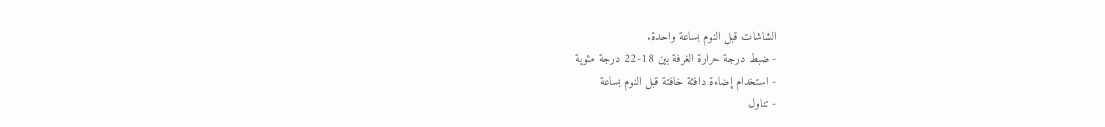الشاشات قبل النوم بساعة واحدة.
- ضبط درجة حرارة الغرفة بين 18-22 درجة مئوية
- استخدام إضاءة دافئة خافتة قبل النوم بساعة
- تناول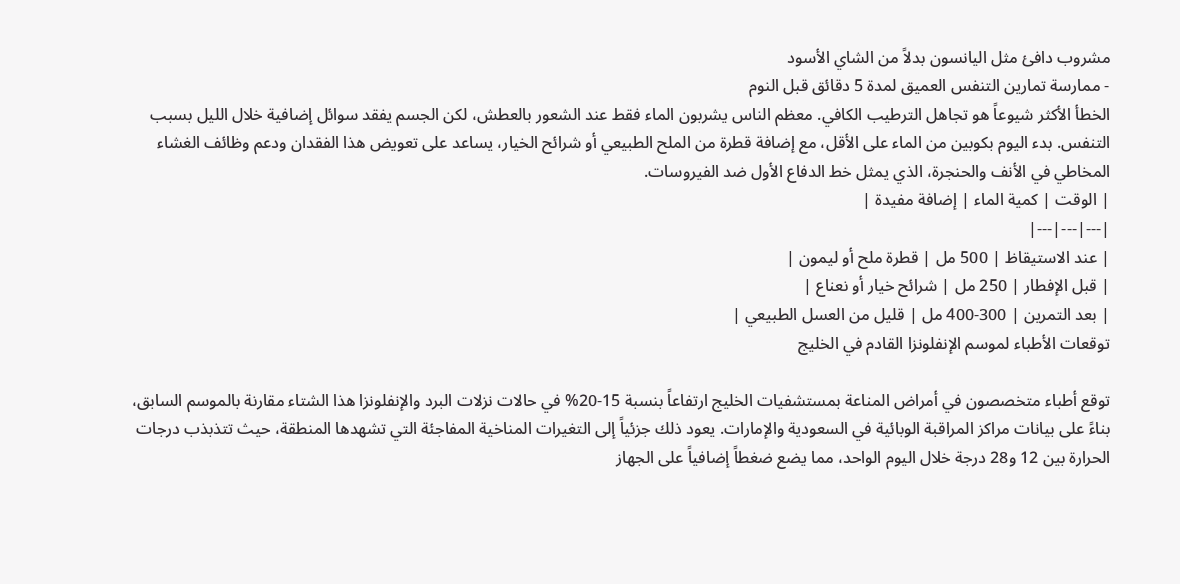مشروب دافئ مثل اليانسون بدلاً من الشاي الأسود
- ممارسة تمارين التنفس العميق لمدة 5 دقائق قبل النوم
الخطأ الأكثر شيوعاً هو تجاهل الترطيب الكافي. معظم الناس يشربون الماء فقط عند الشعور بالعطش، لكن الجسم يفقد سوائل إضافية خلال الليل بسبب التنفس. بدء اليوم بكوبين من الماء على الأقل، مع إضافة قطرة من الملح الطبيعي أو شرائح الخيار، يساعد على تعويض هذا الفقدان ودعم وظائف الغشاء المخاطي في الأنف والحنجرة، الذي يمثل خط الدفاع الأول ضد الفيروسات.
| الوقت | كمية الماء | إضافة مفيدة |
|---|---|---|
| عند الاستيقاظ | 500 مل | قطرة ملح أو ليمون |
| قبل الإفطار | 250 مل | شرائح خيار أو نعناع |
| بعد التمرين | 300-400 مل | قليل من العسل الطبيعي |
توقعات الأطباء لموسم الإنفلونزا القادم في الخليج

توقع أطباء متخصصون في أمراض المناعة بمستشفيات الخليج ارتفاعاً بنسبة 15-20% في حالات نزلات البرد والإنفلونزا هذا الشتاء مقارنة بالموسم السابق، بناءً على بيانات مراكز المراقبة الوبائية في السعودية والإمارات. يعود ذلك جزئياً إلى التغيرات المناخية المفاجئة التي تشهدها المنطقة، حيث تتذبذب درجات الحرارة بين 12 و28 درجة خلال اليوم الواحد، مما يضع ضغطاً إضافياً على الجهاز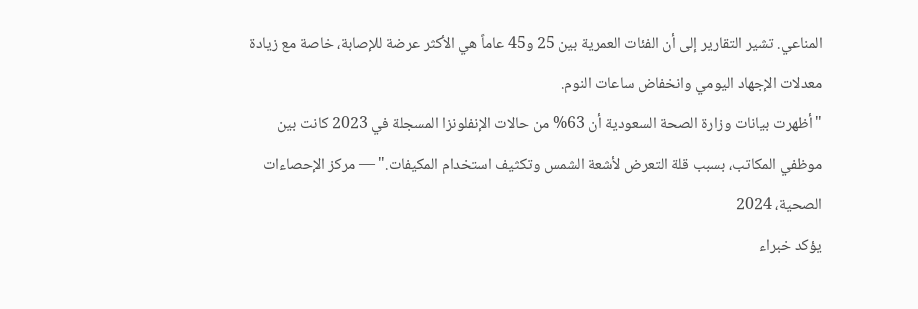المناعي. تشير التقارير إلى أن الفئات العمرية بين 25 و45 عاماً هي الأكثر عرضة للإصابة، خاصة مع زيادة معدلات الإجهاد اليومي وانخفاض ساعات النوم.
"أظهرت بيانات وزارة الصحة السعودية أن 63% من حالات الإنفلونزا المسجلة في 2023 كانت بين موظفي المكاتب، بسبب قلة التعرض لأشعة الشمس وتكثيف استخدام المكيفات." — مركز الإحصاءات الصحية، 2024
يؤكد خبراء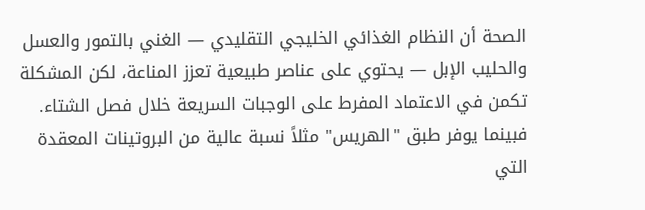الصحة أن النظام الغذائي الخليجي التقليدي — الغني بالتمور والعسل والحليب الإبل — يحتوي على عناصر طبيعية تعزز المناعة، لكن المشكلة تكمن في الاعتماد المفرط على الوجبات السريعة خلال فصل الشتاء. فبينما يوفر طبق "الهريس" مثلاً نسبة عالية من البروتينات المعقدة التي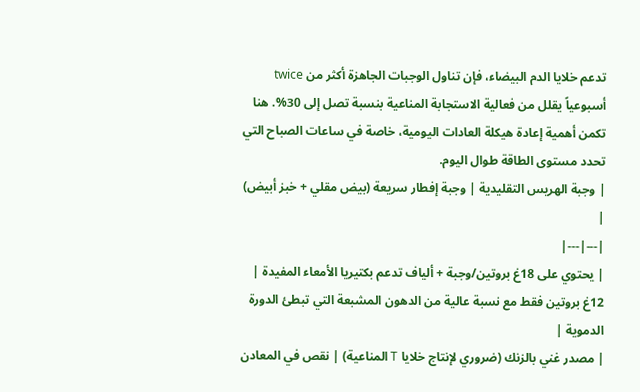تدعم خلايا الدم البيضاء، فإن تناول الوجبات الجاهزة أكثر من twice أسبوعياً يقلل من فعالية الاستجابة المناعية بنسبة تصل إلى 30%. هنا تكمن أهمية إعادة هيكلة العادات اليومية، خاصة في ساعات الصباح التي تحدد مستوى الطاقة طوال اليوم.
| وجبة الهريس التقليدية | وجبة إفطار سريعة (بيض مقلي + خبز أبيض) |
|---|---|
| يحتوي على 18غ بروتين/وجبة + ألياف تدعم بكتيريا الأمعاء المفيدة | 12غ بروتين فقط مع نسبة عالية من الدهون المشبعة التي تبطئ الدورة الدموية |
| مصدر غني بالزنك (ضروري لإنتاج خلايا T المناعية) | نقص في المعادن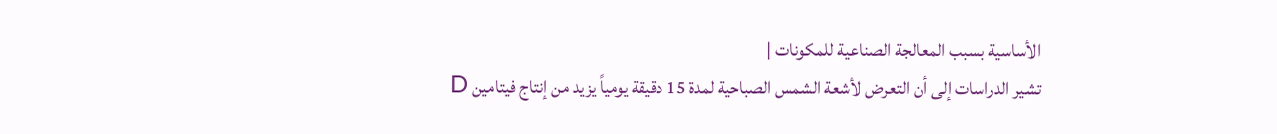الأساسية بسبب المعالجة الصناعية للمكونات |
تشير الدراسات إلى أن التعرض لأشعة الشمس الصباحية لمدة 15 دقيقة يومياً يزيد من إنتاج فيتامين D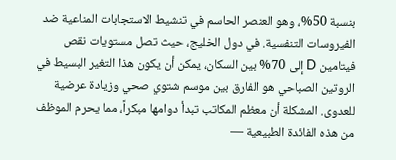بنسبة 50%، وهو العنصر الحاسم في تنشيط الاستجابات المناعية ضد الفيروسات التنفسية. في دول الخليج، حيث تصل مستويات نقص فيتامين D إلى 70% بين السكان، يمكن أن يكون هذا التغير البسيط في الروتين الصباحي هو الفارق بين موسم شتوي صحي وزيادة عرضية للعدوى. المشكلة أن معظم المكاتب تبدأ دوامها مبكراً، مما يحرم الموظف من هذه الفائدة الطبيعية —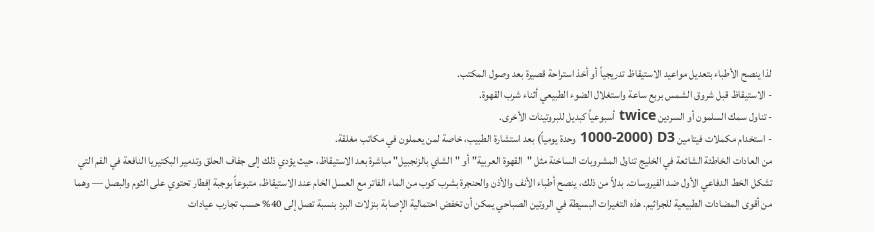لذا ينصح الأطباء بتعديل مواعيد الاستيقاظ تدريجياً أو أخذ استراحة قصيرة بعد وصول المكتب.
- الاستيقاظ قبل شروق الشمس بربع ساعة واستغلال الضوء الطبيعي أثناء شرب القهوة.
- تناول سمك السلمون أو السردين twice أسبوعياً كبديل للبروتينات الأخرى.
- استخدام مكملات فيتامين D3 (1000-2000 وحدة يومياً) بعد استشارة الطبيب، خاصة لمن يعملون في مكاتب مغلقة.
من العادات الخاطئة الشائعة في الخليج تناول المشروبات الساخنة مثل "القهوة العربية" أو "الشاي بالزنجبيل" مباشرة بعد الاستيقاظ، حيث يؤدي ذلك إلى جفاف الحلق وتدمير البكتيريا النافعة في الفم التي تشكل الخط الدفاعي الأول ضد الفيروسات. بدلاً من ذلك، ينصح أطباء الأنف والأذن والحنجرة بشرب كوب من الماء الفاتر مع العسل الخام عند الاستيقاظ، متبوعاً بوجبة إفطار تحتوي على الثوم والبصل — وهما من أقوى المضادات الطبيعية للجراثيم. هذه التغيرات البسيطة في الروتين الصباحي يمكن أن تخفض احتمالية الإصابة بنزلات البرد بنسبة تصل إلى 40% حسب تجارب عيادات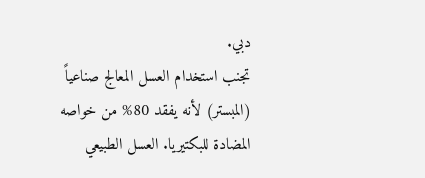دبي.
تجنب استخدام العسل المعالج صناعياً (المبستر) لأنه يفقد 80% من خواصه المضادة للبكتيريا. العسل الطبيعي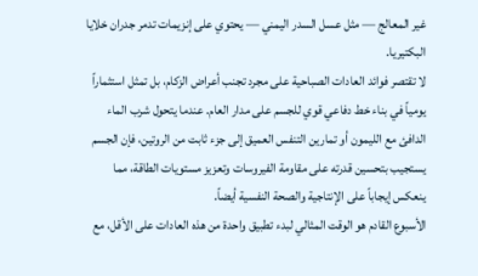غير المعالج — مثل عسل السدر اليمني — يحتوي على إنزيمات تدمر جدران خلايا البكتيريا.
لا تقتصر فوائد العادات الصباحية على مجرد تجنب أعراض الزكام، بل تمثل استثماراً يومياً في بناء خط دفاعي قوي للجسم على مدار العام. عندما يتحول شرب الماء الدافئ مع الليمون أو تمارين التنفس العميق إلى جزء ثابت من الروتين، فإن الجسم يستجيب بتحسين قدرته على مقاومة الفيروسات وتعزيز مستويات الطاقة، مما ينعكس إيجاباً على الإنتاجية والصحة النفسية أيضاً.
الأسبوع القادم هو الوقت المثالي لبدء تطبيق واحدة من هذه العادات على الأقل، مع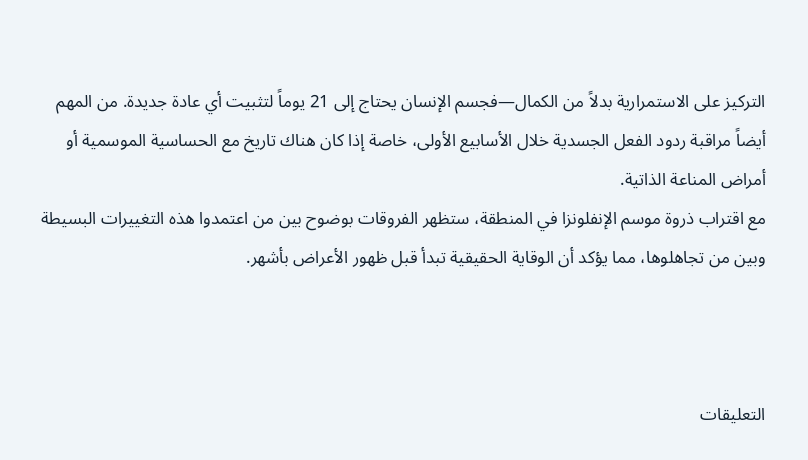التركيز على الاستمرارية بدلاً من الكمال—فجسم الإنسان يحتاج إلى 21 يوماً لتثبيت أي عادة جديدة. من المهم أيضاً مراقبة ردود الفعل الجسدية خلال الأسابيع الأولى، خاصة إذا كان هناك تاريخ مع الحساسية الموسمية أو أمراض المناعة الذاتية.
مع اقتراب ذروة موسم الإنفلونزا في المنطقة، ستظهر الفروقات بوضوح بين من اعتمدوا هذه التغييرات البسيطة وبين من تجاهلوها، مما يؤكد أن الوقاية الحقيقية تبدأ قبل ظهور الأعراض بأشهر.



التعليقات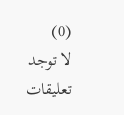(0)
لا توجد تعليقات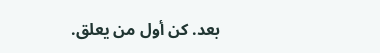بعد. كن أول من يعلق.